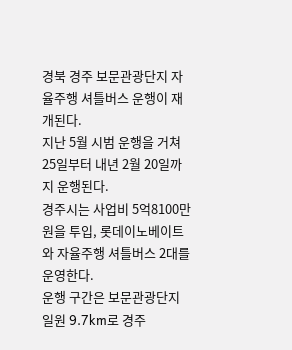경북 경주 보문관광단지 자율주행 셔틀버스 운행이 재개된다.
지난 5월 시범 운행을 거쳐 25일부터 내년 2월 20일까지 운행된다.
경주시는 사업비 5억8100만원을 투입, 롯데이노베이트와 자율주행 셔틀버스 2대를 운영한다.
운행 구간은 보문관광단지 일원 9.7km로 경주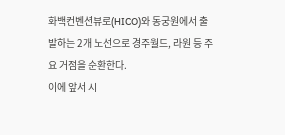화백컨벤션뷰로(HICO)와 동궁원에서 출발하는 2개 노선으로 경주월드, 라원 등 주요 거점을 순환한다.
이에 앞서 시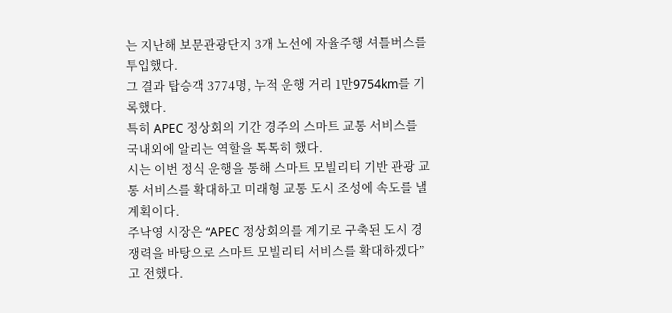는 지난해 보문관광단지 3개 노선에 자율주행 셔틀버스를 투입했다.
그 결과 탑승객 3774명, 누적 운행 거리 1만9754km를 기록했다.
특히 APEC 정상회의 기간 경주의 스마트 교통 서비스를 국내외에 알리는 역할을 톡톡히 했다.
시는 이번 정식 운행을 통해 스마트 모빌리티 기반 관광 교통 서비스를 확대하고 미래형 교통 도시 조성에 속도를 낼 계획이다.
주낙영 시장은 “APEC 정상회의를 계기로 구축된 도시 경쟁력을 바탕으로 스마트 모빌리티 서비스를 확대하겠다”고 전했다.